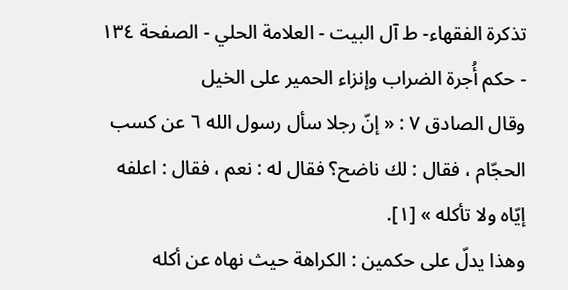تذكرة الفقهاء- ط آل البيت - العلامة الحلي - الصفحة ١٣٤ - حكم أُجرة الضراب وإنزاء الحمير على الخيل
وقال الصادق ٧ : « إنّ رجلا سأل رسول الله ٦ عن كسب الحجّام ، فقال : لك ناضح؟ فقال له : نعم ، فقال : اعلفه إيّاه ولا تأكله » [١].
وهذا يدلّ على حكمين : الكراهة حيث نهاه عن أكله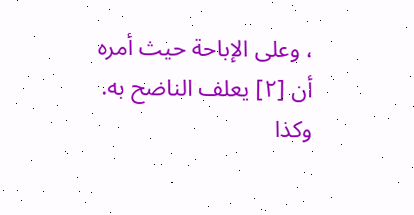، وعلى الإباحة حيث أمره أن [٢] يعلف الناضح به.
وكذا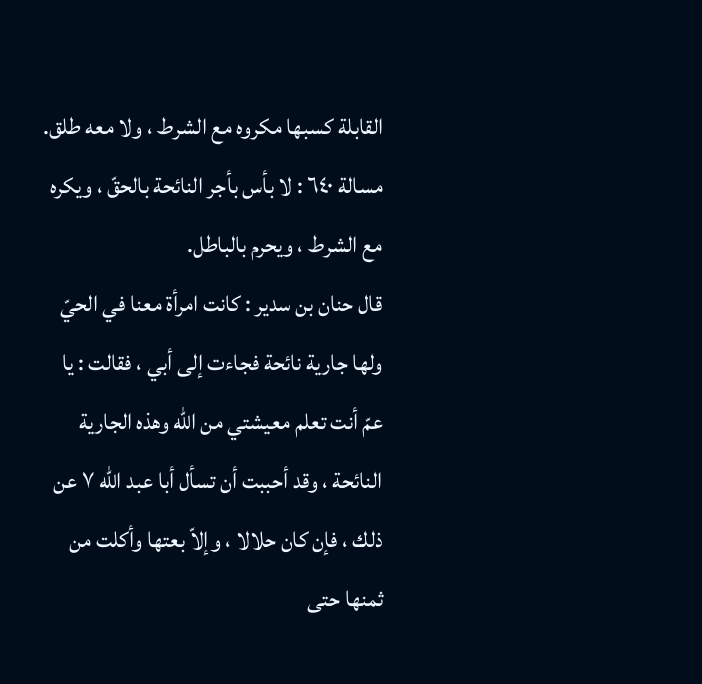القابلة كسبها مكروه مع الشرط ، ولا معه طلق.
مسالة ٦٤٠ : لا بأس بأجر النائحة بالحقّ ، ويكره مع الشرط ، ويحرم بالباطل.
قال حنان بن سدير : كانت امرأة معنا في الحيّ ولها جارية نائحة فجاءت إلى أبي ، فقالت : يا عمّ أنت تعلم معيشتي من الله وهذه الجارية النائحة ، وقد أحببت أن تسأل أبا عبد الله ٧ عن ذلك ، فإن كان حلالا ، وإلاّ بعتها وأكلت من ثمنها حتى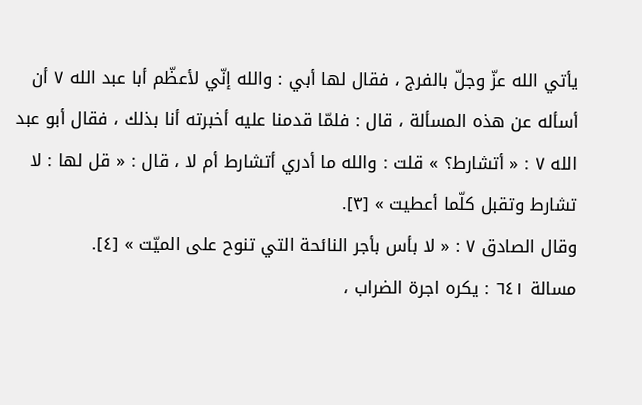يأتي الله عزّ وجلّ بالفرج ، فقال لها أبي : والله إنّي لأعظّم أبا عبد الله ٧ أن أسأله عن هذه المسألة ، قال : فلمّا قدمنا عليه أخبرته أنا بذلك ، فقال أبو عبد الله ٧ : « أتشارط؟ » قلت : والله ما أدري أتشارط أم لا ، قال : « قل لها : لا تشارط وتقبل كلّما أعطيت » [٣].
وقال الصادق ٧ : « لا بأس بأجر النائحة التي تنوح على الميّت » [٤].
مسالة ٦٤١ : يكره اجرة الضراب ،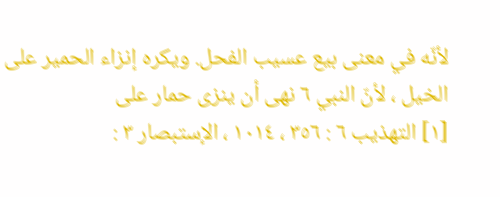لأنّه في معنى بيع عسيب الفحل. ويكره إنزاء الحمير على الخيل ، لأنّ النبي ٦ نهى أن ينزى حمار على
[١] التهذيب ٦ : ٣٥٦ ، ١٠١٤ ، الإستبصار ٣ :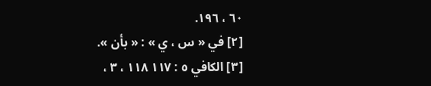٦٠ ، ١٩٦.
[٢] في « س ، ي » : « بأن ».
[٣] الكافي ٥ : ١١٧ ١١٨ ، ٣ ،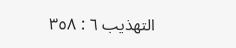التهذيب ٦ : ٣٥٨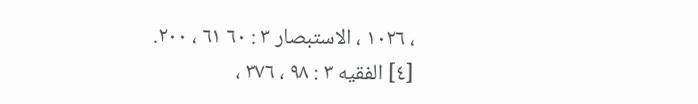، ١٠٢٦ ، الاستبصار ٣ : ٦٠ ٦١ ، ٢٠٠.
[٤] الفقيه ٣ : ٩٨ ، ٣٧٦ ،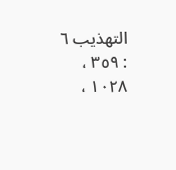التهذيب ٦ : ٣٥٩ ، ١٠٢٨ ،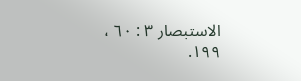الاستبصار ٣ : ٦٠ ، ١٩٩.